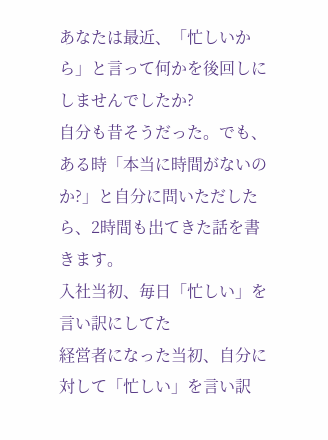あなたは最近、「忙しいから」と言って何かを後回しにしませんでしたか?
自分も昔そうだった。でも、ある時「本当に時間がないのか?」と自分に問いただしたら、2時間も出てきた話を書きます。
入社当初、毎日「忙しい」を言い訳にしてた
経営者になった当初、自分に対して「忙しい」を言い訳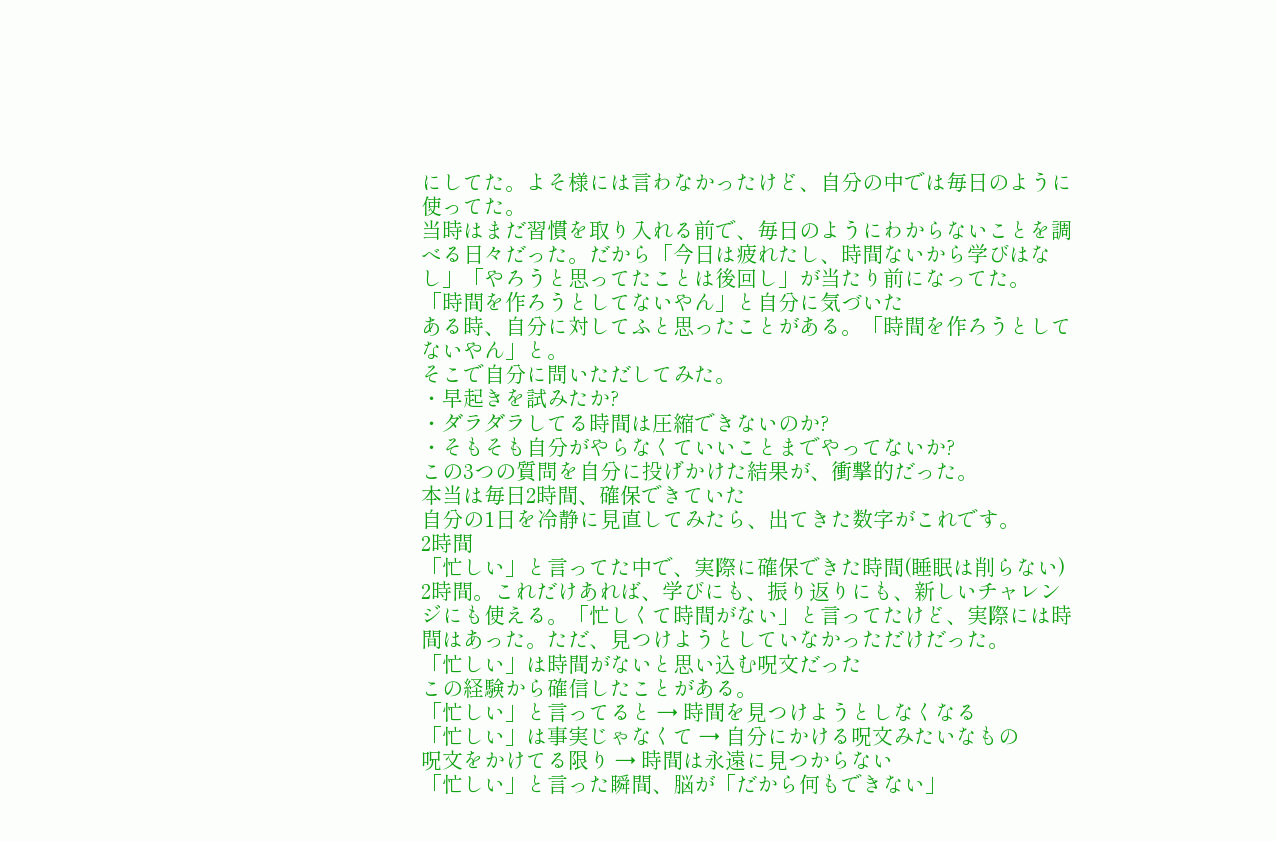にしてた。よそ様には言わなかったけど、自分の中では毎日のように使ってた。
当時はまだ習慣を取り入れる前で、毎日のようにわからないことを調べる日々だった。だから「今日は疲れたし、時間ないから学びはなし」「やろうと思ってたことは後回し」が当たり前になってた。
「時間を作ろうとしてないやん」と自分に気づいた
ある時、自分に対してふと思ったことがある。「時間を作ろうとしてないやん」と。
そこで自分に問いただしてみた。
・早起きを試みたか?
・ダラダラしてる時間は圧縮できないのか?
・そもそも自分がやらなくていいことまでやってないか?
この3つの質問を自分に投げかけた結果が、衝撃的だった。
本当は毎日2時間、確保できていた
自分の1日を冷静に見直してみたら、出てきた数字がこれです。
2時間
「忙しい」と言ってた中で、実際に確保できた時間(睡眠は削らない)
2時間。これだけあれば、学びにも、振り返りにも、新しいチャレンジにも使える。「忙しくて時間がない」と言ってたけど、実際には時間はあった。ただ、見つけようとしていなかっただけだった。
「忙しい」は時間がないと思い込む呪文だった
この経験から確信したことがある。
「忙しい」と言ってると → 時間を見つけようとしなくなる
「忙しい」は事実じゃなくて → 自分にかける呪文みたいなもの
呪文をかけてる限り → 時間は永遠に見つからない
「忙しい」と言った瞬間、脳が「だから何もできない」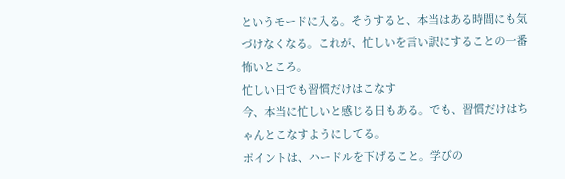というモードに入る。そうすると、本当はある時間にも気づけなくなる。これが、忙しいを言い訳にすることの一番怖いところ。
忙しい日でも習慣だけはこなす
今、本当に忙しいと感じる日もある。でも、習慣だけはちゃんとこなすようにしてる。
ポイントは、ハードルを下げること。学びの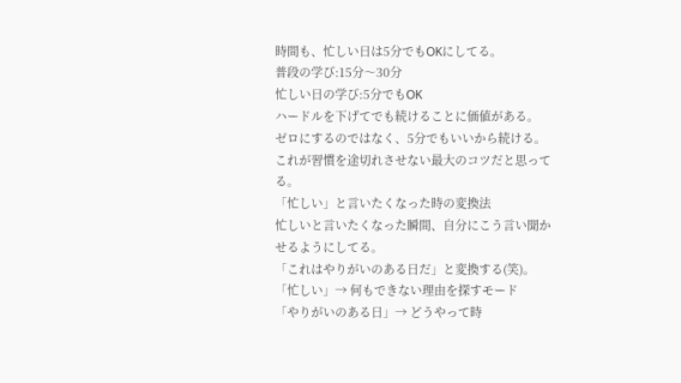時間も、忙しい日は5分でもOKにしてる。
普段の学び:15分〜30分
忙しい日の学び:5分でもOK
ハードルを下げてでも続けることに価値がある。
ゼロにするのではなく、5分でもいいから続ける。これが習慣を途切れさせない最大のコツだと思ってる。
「忙しい」と言いたくなった時の変換法
忙しいと言いたくなった瞬間、自分にこう言い聞かせるようにしてる。
「これはやりがいのある日だ」と変換する(笑)。
「忙しい」→ 何もできない理由を探すモード
「やりがいのある日」→ どうやって時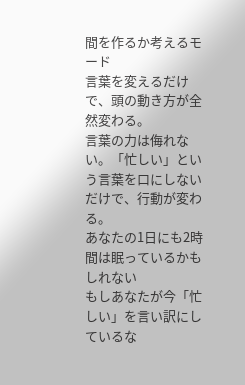間を作るか考えるモード
言葉を変えるだけで、頭の動き方が全然変わる。
言葉の力は侮れない。「忙しい」という言葉を口にしないだけで、行動が変わる。
あなたの1日にも2時間は眠っているかもしれない
もしあなたが今「忙しい」を言い訳にしているな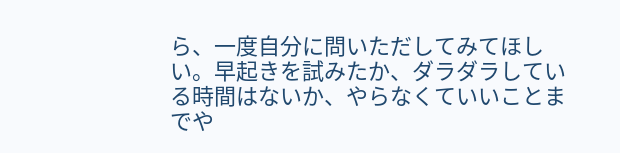ら、一度自分に問いただしてみてほしい。早起きを試みたか、ダラダラしている時間はないか、やらなくていいことまでや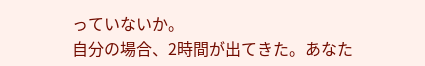っていないか。
自分の場合、2時間が出てきた。あなた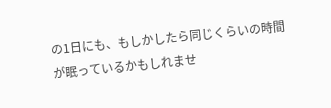の1日にも、もしかしたら同じくらいの時間が眠っているかもしれませ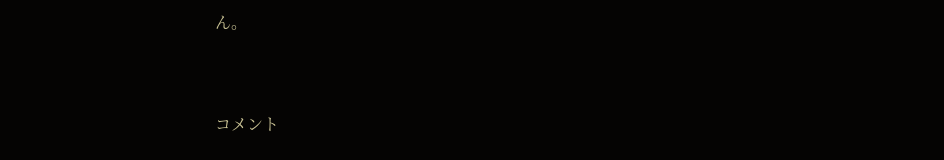ん。



コメント